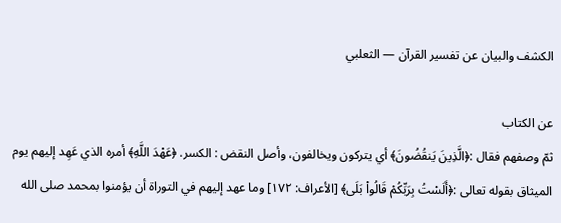الكشف والبيان عن تفسير القرآن — الثعلبي

عن الكتاب
ثمّ وصفهم فقال :﴿الَّذِينَ يَنقُضُونَ﴾ أي يتركون ويخالفون، وأصل النقض : الكسر. ﴿عَهْدَ اللَّهِ﴾ أمره الذي عَهِد إليهم يوم الميثاق بقوله تعالى :﴿أَلَسْتُ بِرَبِّكُمْ قَالُواْ بَلَى﴾ [الأعراف: ١٧٢] وما عهد إليهم في التوراة أن يؤمنوا بمحمد صلى الله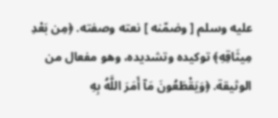عليه وسلم [ وضمّنه ] نعته وصفته. ﴿مِن بَعْدِ مِيثَاقِهِ﴾ توكيده وتشديده، وهو مفعال من الوثيقة. ﴿وَيَقْطَعُونَ مَآ أَمَرَ اللَّهُ بِهِ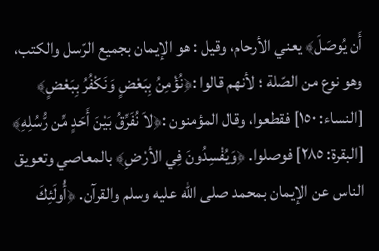أَن يُوصَلَ﴾ يعني الأرحام، وقيل : هو الإيمان بجميع الرّسل والكتب، وهو نوع من الصّلة ؛ لأنهم قالوا :﴿نُؤْمِنُ بِبَعْضٍ وَنَكْفُرُ بِبَعْضٍ﴾ [النساء: ١٥٠] فقطعوا، وقال المؤمنون :﴿لاَ نُفَرِّقُ بَيْنَ أَحَدٍ مِّن رُّسُلِهِ﴾ [البقرة: ٢٨٥] فوصلوا. ﴿وَيُفْسِدُونَ فِي الأرْضِ﴾ بالمعاصي وتعويق الناس عن الإيمان بمحمد صلى الله عليه وسلم والقرآن. ﴿أُولَئِكَ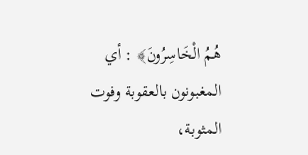هُمُ الْخَاسِرُونَ﴾ : أي المغبونون بالعقوبة وفوت المثوبة،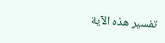تفسير هذه الآية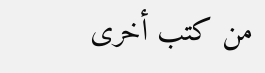من كتب أخرى